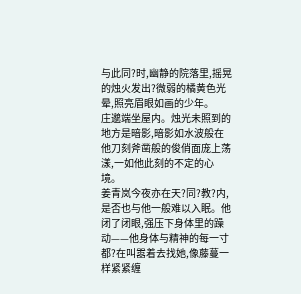与此同?时,幽静的院落里,摇晃的烛火发出?微弱的橘黄色光晕,照亮眉眼如画的少年。
庄邈端坐屋内。烛光未照到的地方是暗影,暗影如水波般在他刀刻斧凿般的俊俏面庞上荡漾,一如他此刻的不定的心境。
姜青岚今夜亦在天?同?教?内,是否也与他一般难以入眠。他闭了闭眼,强压下身体里的躁动——他身体与精神的每一寸都?在叫嚣着去找她,像藤蔓一样紧紧缠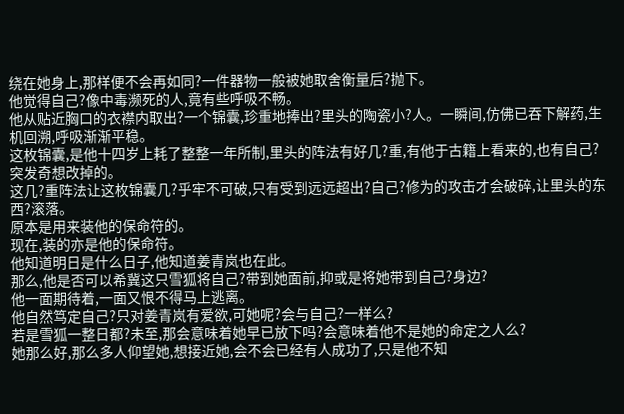绕在她身上,那样便不会再如同?一件器物一般被她取舍衡量后?抛下。
他觉得自己?像中毒濒死的人,竟有些呼吸不畅。
他从贴近胸口的衣襟内取出?一个锦囊,珍重地捧出?里头的陶瓷小?人。一瞬间,仿佛已吞下解药,生机回溯,呼吸渐渐平稳。
这枚锦囊,是他十四岁上耗了整整一年所制,里头的阵法有好几?重,有他于古籍上看来的,也有自己?突发奇想改掉的。
这几?重阵法让这枚锦囊几?乎牢不可破,只有受到远远超出?自己?修为的攻击才会破碎,让里头的东西?滚落。
原本是用来装他的保命符的。
现在,装的亦是他的保命符。
他知道明日是什么日子,他知道姜青岚也在此。
那么,他是否可以希冀这只雪狐将自己?带到她面前,抑或是将她带到自己?身边?
他一面期待着,一面又恨不得马上逃离。
他自然笃定自己?只对姜青岚有爱欲,可她呢?会与自己?一样么?
若是雪狐一整日都?未至,那会意味着她早已放下吗?会意味着他不是她的命定之人么?
她那么好,那么多人仰望她,想接近她,会不会已经有人成功了,只是他不知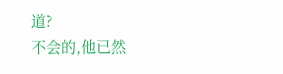道?
不会的,他已然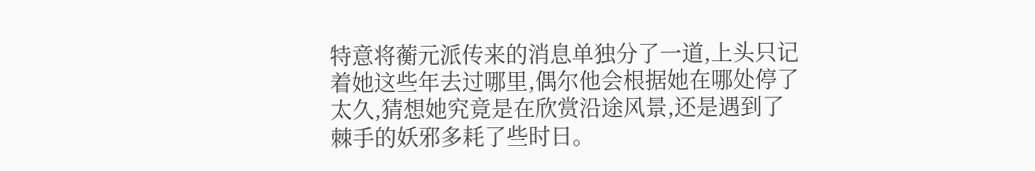特意将蘅元派传来的消息单独分了一道,上头只记着她这些年去过哪里,偶尔他会根据她在哪处停了太久,猜想她究竟是在欣赏沿途风景,还是遇到了棘手的妖邪多耗了些时日。